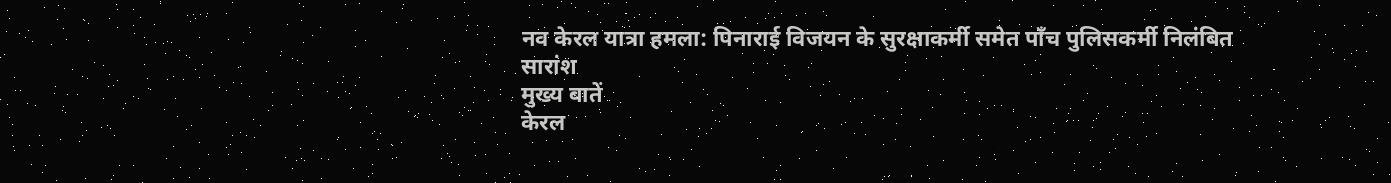नव केरल यात्रा हमला: पिनाराई विजयन के सुरक्षाकर्मी समेत पाँच पुलिसकर्मी निलंबित
सारांश
मुख्य बातें
केरल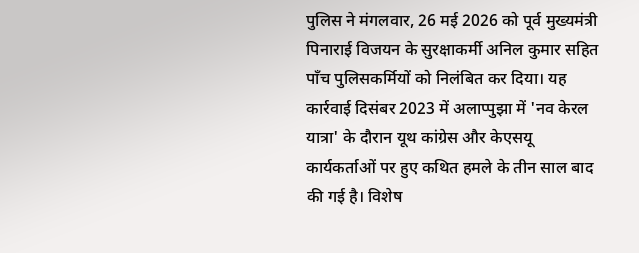पुलिस ने मंगलवार, 26 मई 2026 को पूर्व मुख्यमंत्री पिनाराई विजयन के सुरक्षाकर्मी अनिल कुमार सहित पाँच पुलिसकर्मियों को निलंबित कर दिया। यह कार्रवाई दिसंबर 2023 में अलाप्पुझा में 'नव केरल यात्रा' के दौरान यूथ कांग्रेस और केएसयू कार्यकर्ताओं पर हुए कथित हमले के तीन साल बाद की गई है। विशेष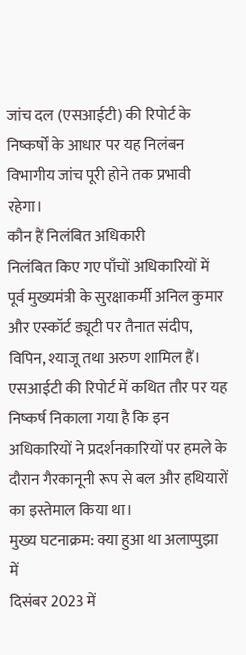जांच दल (एसआईटी) की रिपोर्ट के निष्कर्षों के आधार पर यह निलंबन विभागीय जांच पूरी होने तक प्रभावी रहेगा।
कौन हैं निलंबित अधिकारी
निलंबित किए गए पाँचों अधिकारियों में पूर्व मुख्यमंत्री के सुरक्षाकर्मी अनिल कुमार और एस्कॉर्ट ड्यूटी पर तैनात संदीप, विपिन, श्याजू तथा अरुण शामिल हैं। एसआईटी की रिपोर्ट में कथित तौर पर यह निष्कर्ष निकाला गया है कि इन अधिकारियों ने प्रदर्शनकारियों पर हमले के दौरान गैरकानूनी रूप से बल और हथियारों का इस्तेमाल किया था।
मुख्य घटनाक्रम: क्या हुआ था अलाप्पुझा में
दिसंबर 2023 में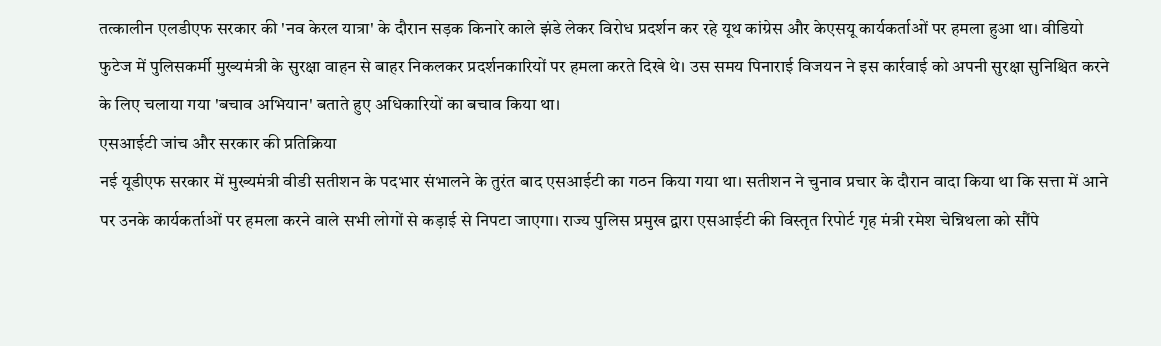तत्कालीन एलडीएफ सरकार की 'नव केरल यात्रा' के दौरान सड़क किनारे काले झंडे लेकर विरोध प्रदर्शन कर रहे यूथ कांग्रेस और केएसयू कार्यकर्ताओं पर हमला हुआ था। वीडियो फुटेज में पुलिसकर्मी मुख्यमंत्री के सुरक्षा वाहन से बाहर निकलकर प्रदर्शनकारियों पर हमला करते दिखे थे। उस समय पिनाराई विजयन ने इस कार्रवाई को अपनी सुरक्षा सुनिश्चित करने के लिए चलाया गया 'बचाव अभियान' बताते हुए अधिकारियों का बचाव किया था।
एसआईटी जांच और सरकार की प्रतिक्रिया
नई यूडीएफ सरकार में मुख्यमंत्री वीडी सतीशन के पदभार संभालने के तुरंत बाद एसआईटी का गठन किया गया था। सतीशन ने चुनाव प्रचार के दौरान वादा किया था कि सत्ता में आने पर उनके कार्यकर्ताओं पर हमला करने वाले सभी लोगों से कड़ाई से निपटा जाएगा। राज्य पुलिस प्रमुख द्वारा एसआईटी की विस्तृत रिपोर्ट गृह मंत्री रमेश चेन्निथला को सौंपे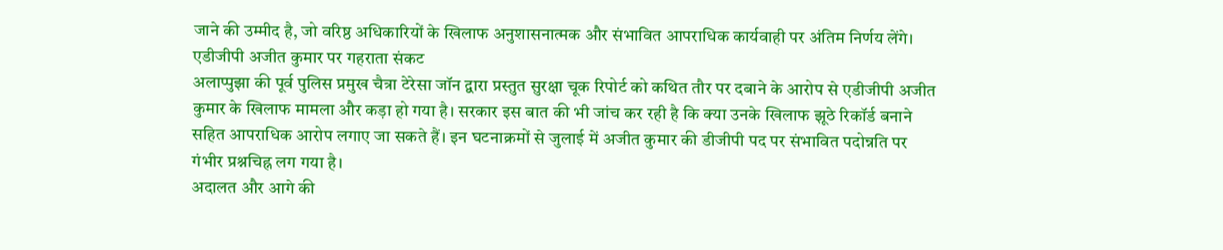जाने की उम्मीद है, जो वरिष्ठ अधिकारियों के खिलाफ अनुशासनात्मक और संभावित आपराधिक कार्यवाही पर अंतिम निर्णय लेंगे।
एडीजीपी अजीत कुमार पर गहराता संकट
अलाप्पुझा की पूर्व पुलिस प्रमुख चैत्रा टेरेसा जॉन द्वारा प्रस्तुत सुरक्षा चूक रिपोर्ट को कथित तौर पर दबाने के आरोप से एडीजीपी अजीत कुमार के खिलाफ मामला और कड़ा हो गया है। सरकार इस बात की भी जांच कर रही है कि क्या उनके खिलाफ झूठे रिकॉर्ड बनाने सहित आपराधिक आरोप लगाए जा सकते हैं। इन घटनाक्रमों से जुलाई में अजीत कुमार की डीजीपी पद पर संभावित पदोन्नति पर गंभीर प्रश्नचिह्न लग गया है।
अदालत और आगे की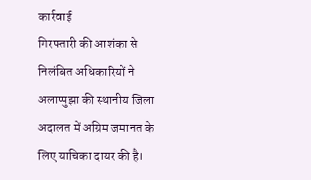कार्रवाई
गिरफ्तारी की आशंका से निलंबित अधिकारियों ने अलाप्पुझा की स्थानीय जिला अदालत में अग्रिम जमानत के लिए याचिका दायर की है।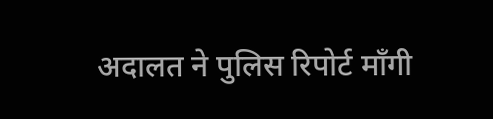अदालत ने पुलिस रिपोर्ट माँगी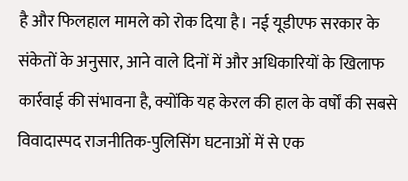है और फिलहाल मामले को रोक दिया है। नई यूडीएफ सरकार के संकेतों के अनुसार, आने वाले दिनों में और अधिकारियों के खिलाफ कार्रवाई की संभावना है, क्योंकि यह केरल की हाल के वर्षों की सबसे विवादास्पद राजनीतिक-पुलिसिंग घटनाओं में से एक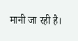मानी जा रही है।